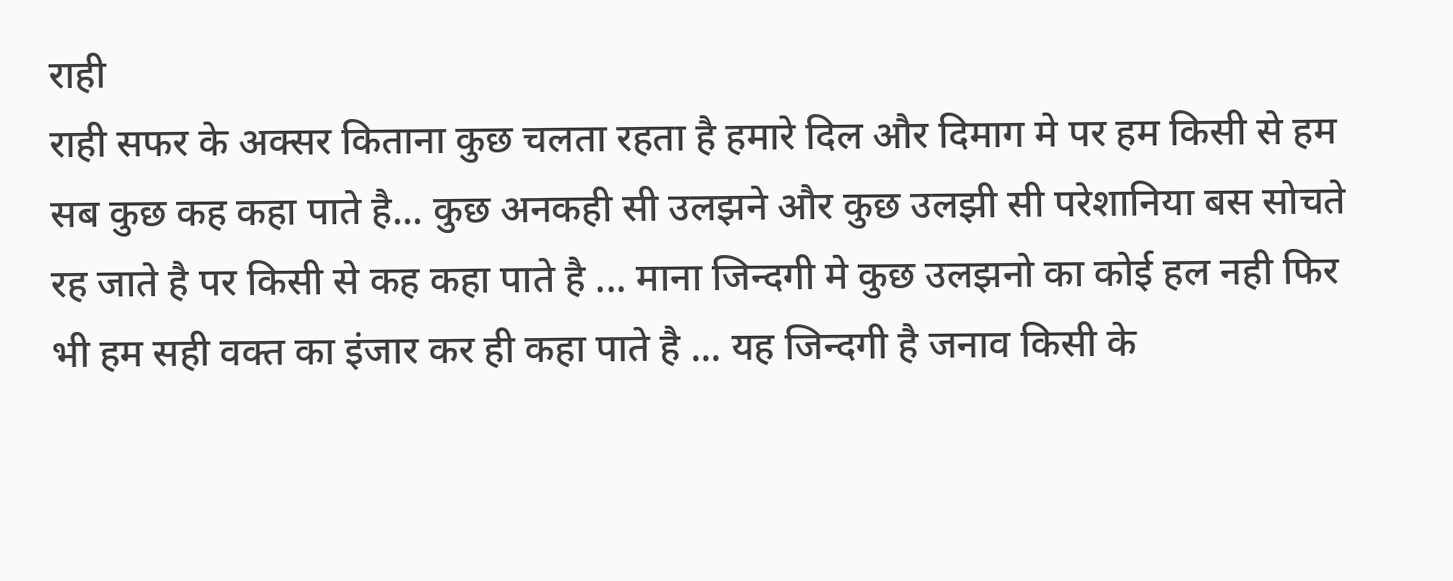राही
राही सफर के अक्सर किताना कुछ चलता रहता है हमारे दिल और दिमाग मे पर हम किसी से हम सब कुछ कह कहा पाते है... कुछ अनकही सी उलझने और कुछ उलझी सी परेशानिया बस सोचते रह जाते है पर किसी से कह कहा पाते है ... माना जिन्दगी मे कुछ उलझनो का कोई हल नही फिर भी हम सही वक्त का इंजार कर ही कहा पाते है ... यह जिन्दगी है जनाव किसी के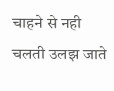चाहने से नही चलती उलझ जाते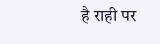है राही पर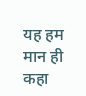यह हम मान ही कहा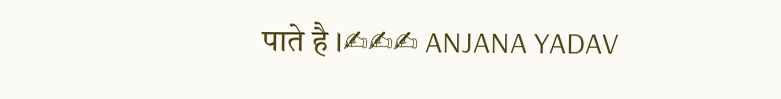पाते है ।✍✍✍ ANJANA YADAV